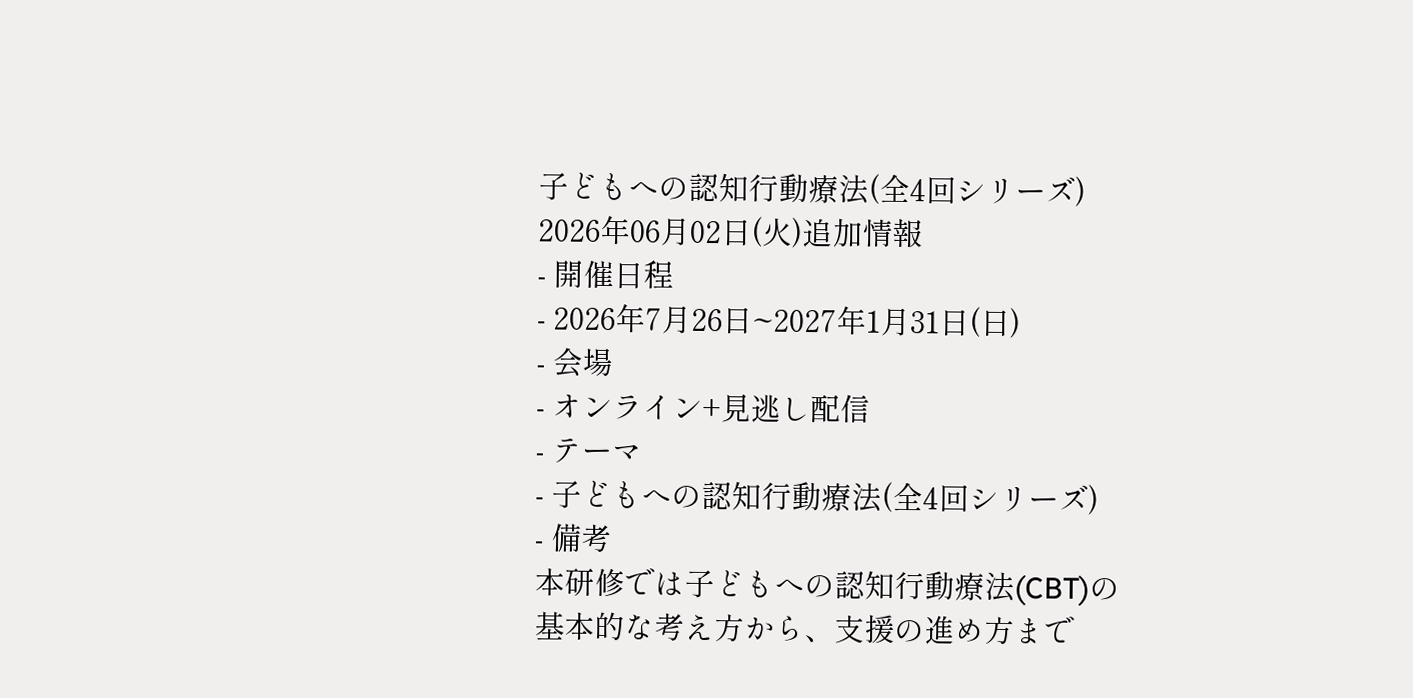子どもへの認知行動療法(全4回シリーズ)
2026年06月02日(火)追加情報
- 開催日程
- 2026年7月26日~2027年1月31日(日)
- 会場
- オンライン+見逃し配信
- テーマ
- 子どもへの認知行動療法(全4回シリーズ)
- 備考
本研修では子どもへの認知行動療法(CBT)の基本的な考え方から、支援の進め方まで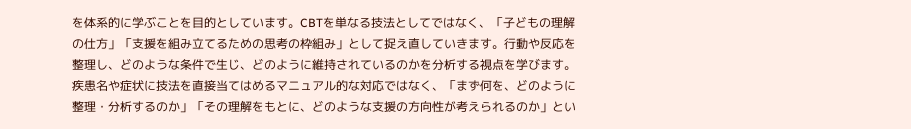を体系的に学ぶことを目的としています。CBTを単なる技法としてではなく、「子どもの理解の仕方」「支援を組み立てるための思考の枠組み」として捉え直していきます。行動や反応を整理し、どのような条件で生じ、どのように維持されているのかを分析する視点を学びます。疾患名や症状に技法を直接当てはめるマニュアル的な対応ではなく、「まず何を、どのように整理・分析するのか」「その理解をもとに、どのような支援の方向性が考えられるのか」とい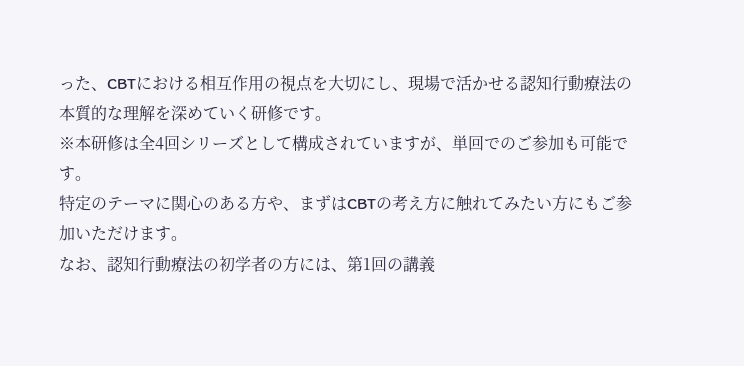った、CBTにおける相互作用の視点を大切にし、現場で活かせる認知行動療法の本質的な理解を深めていく研修です。
※本研修は全4回シリーズとして構成されていますが、単回でのご参加も可能です。
特定のテーマに関心のある方や、まずはCBTの考え方に触れてみたい方にもご参加いただけます。
なお、認知行動療法の初学者の方には、第1回の講義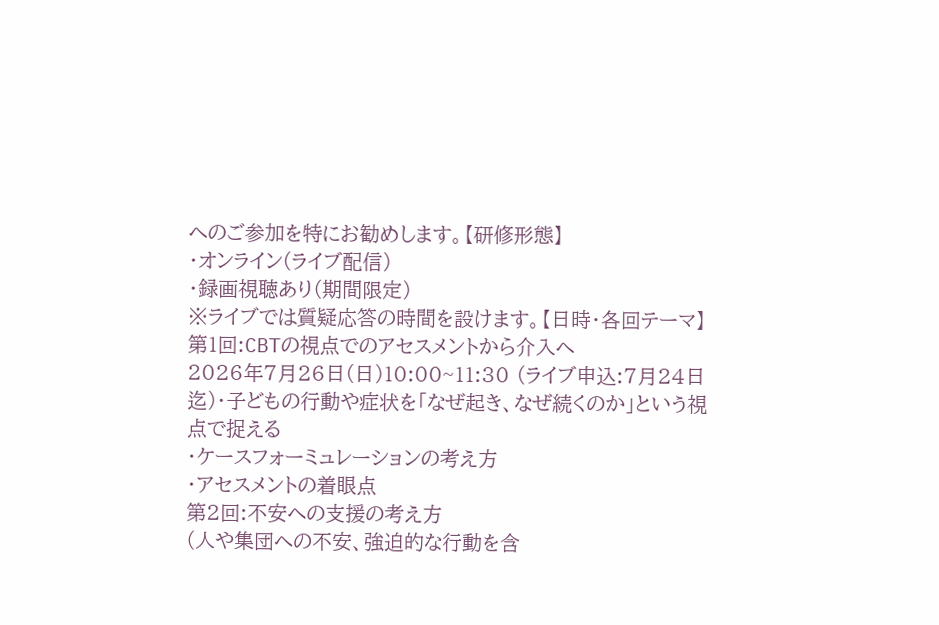へのご参加を特にお勧めします。【研修形態】
・オンライン(ライブ配信)
・録画視聴あり(期間限定)
※ライブでは質疑応答の時間を設けます。【日時・各回テーマ】
第1回:CBTの視点でのアセスメントから介入へ
2026年7月26日(日)10:00~11:30 (ライブ申込:7月24日迄)・子どもの行動や症状を「なぜ起き、なぜ続くのか」という視点で捉える
・ケースフォーミュレーションの考え方
・アセスメントの着眼点
第2回:不安への支援の考え方
(人や集団への不安、強迫的な行動を含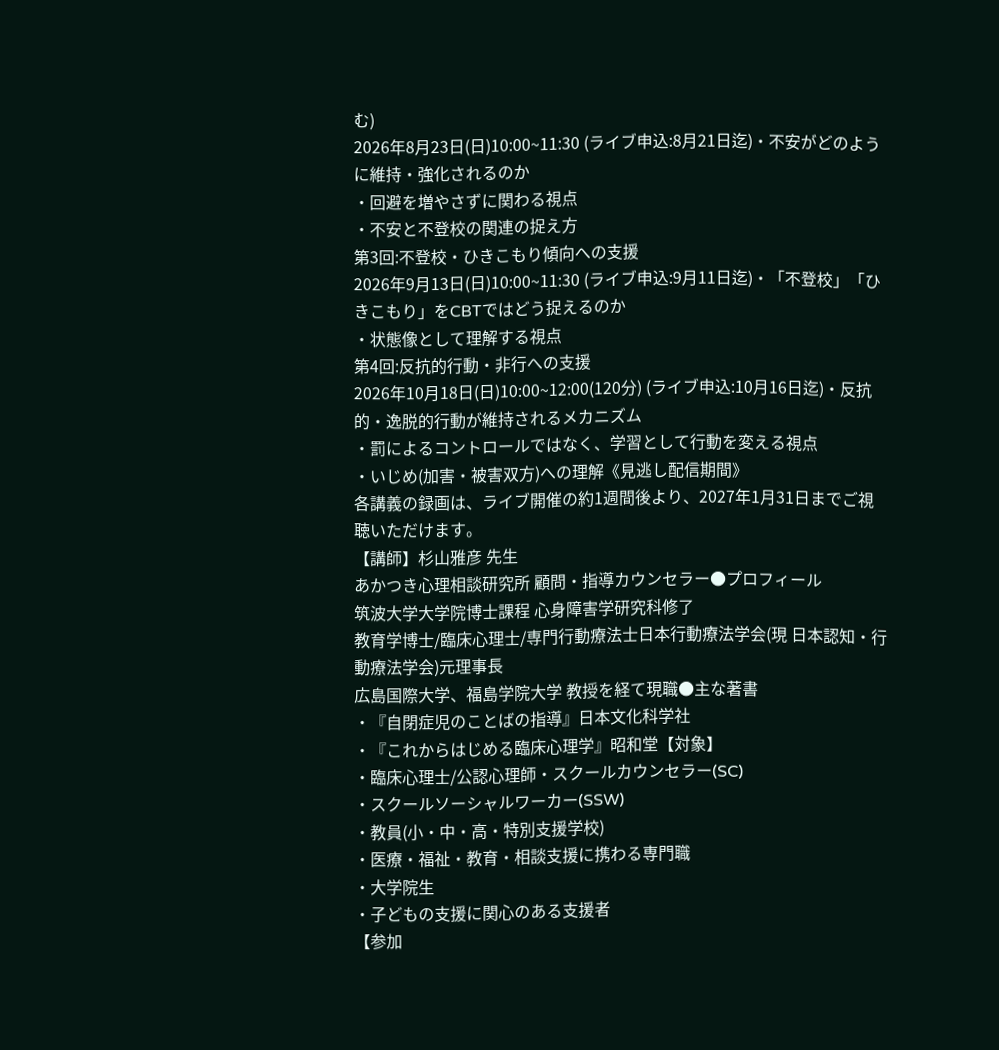む)
2026年8月23日(日)10:00~11:30 (ライブ申込:8月21日迄)・不安がどのように維持・強化されるのか
・回避を増やさずに関わる視点
・不安と不登校の関連の捉え方
第3回:不登校・ひきこもり傾向への支援
2026年9月13日(日)10:00~11:30 (ライブ申込:9月11日迄)・「不登校」「ひきこもり」をCBTではどう捉えるのか
・状態像として理解する視点
第4回:反抗的行動・非行への支援
2026年10月18日(日)10:00~12:00(120分) (ライブ申込:10月16日迄)・反抗的・逸脱的行動が維持されるメカニズム
・罰によるコントロールではなく、学習として行動を変える視点
・いじめ(加害・被害双方)への理解《見逃し配信期間》
各講義の録画は、ライブ開催の約1週間後より、2027年1月31日までご視聴いただけます。
【講師】杉山雅彦 先生
あかつき心理相談研究所 顧問・指導カウンセラー●プロフィール
筑波大学大学院博士課程 心身障害学研究科修了
教育学博士/臨床心理士/専門行動療法士日本行動療法学会(現 日本認知・行動療法学会)元理事長
広島国際大学、福島学院大学 教授を経て現職●主な著書
・『自閉症児のことばの指導』日本文化科学社
・『これからはじめる臨床心理学』昭和堂【対象】
・臨床心理士/公認心理師・スクールカウンセラー(SC)
・スクールソーシャルワーカー(SSW)
・教員(小・中・高・特別支援学校)
・医療・福祉・教育・相談支援に携わる専門職
・大学院生
・子どもの支援に関心のある支援者
【参加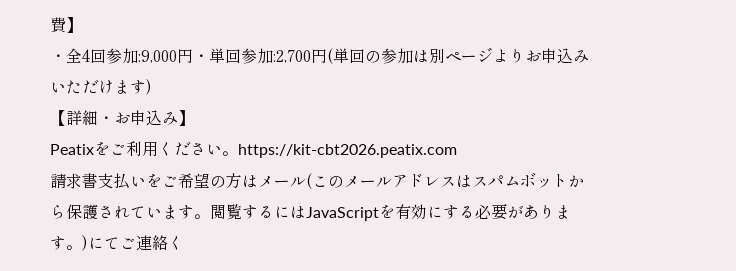費】
・全4回参加:9,000円・単回参加:2,700円(単回の参加は別ページよりお申込みいただけます)
【詳細・お申込み】
Peatixをご利用ください。https://kit-cbt2026.peatix.com
請求書支払いをご希望の方はメール(このメールアドレスはスパムボットから保護されています。閲覧するにはJavaScriptを有効にする必要があります。)にてご連絡く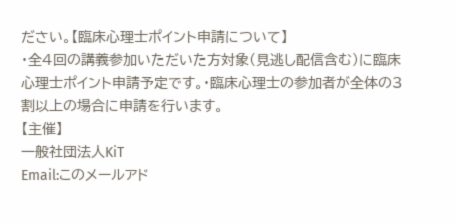ださい。【臨床心理士ポイント申請について】
・全4回の講義参加いただいた方対象(見逃し配信含む)に臨床心理士ポイント申請予定です。・臨床心理士の参加者が全体の3割以上の場合に申請を行います。
【主催】
一般社団法人KiT
Email:このメールアド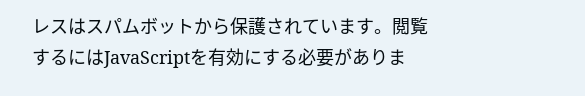レスはスパムボットから保護されています。閲覧するにはJavaScriptを有効にする必要がありま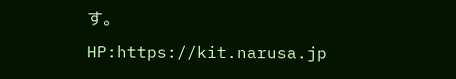す。
HP:https://kit.narusa.jp